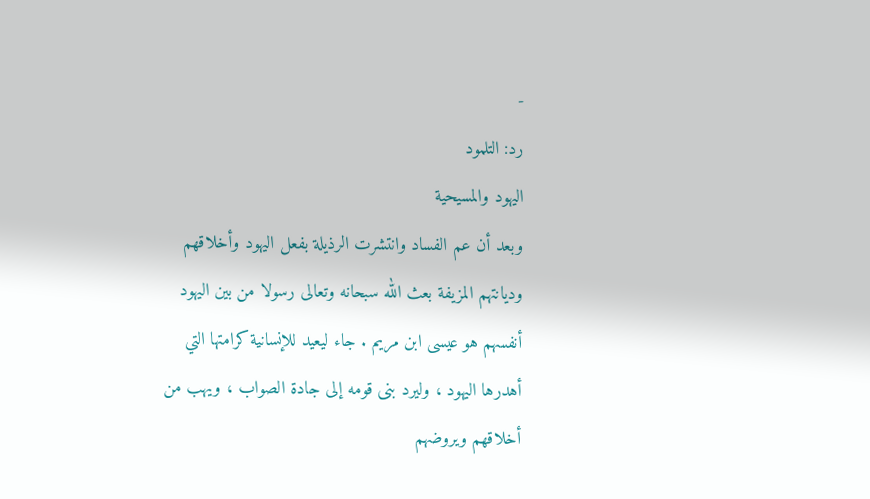-
رد: التلمود
اليهود والمسيحية
وبعد أن عم الفساد وانتشرت الرذيلة بفعل اليهود وأخلاقهم وديانتهم المزيفة بعث الله سبحانه وتعالى رسولا من بين اليهود أنفسهم هو عيسى ابن مريم . جاء ليعيد للإنسانية كرامتها التي أهدرها اليهود ، وليرد بنى قومه إلى جادة الصواب ، ويهب من أخلاقهم ويروضهم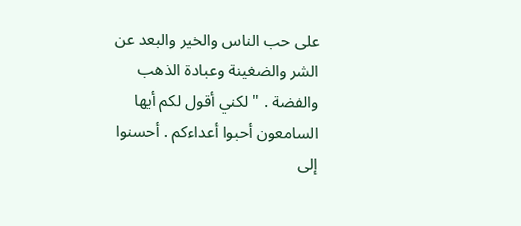على حب الناس والخير والبعد عن الشر والضغينة وعبادة الذهب والفضة . " لكني أقول لكم أيها السامعون أحبوا أعداءكم . أحسنوا إلى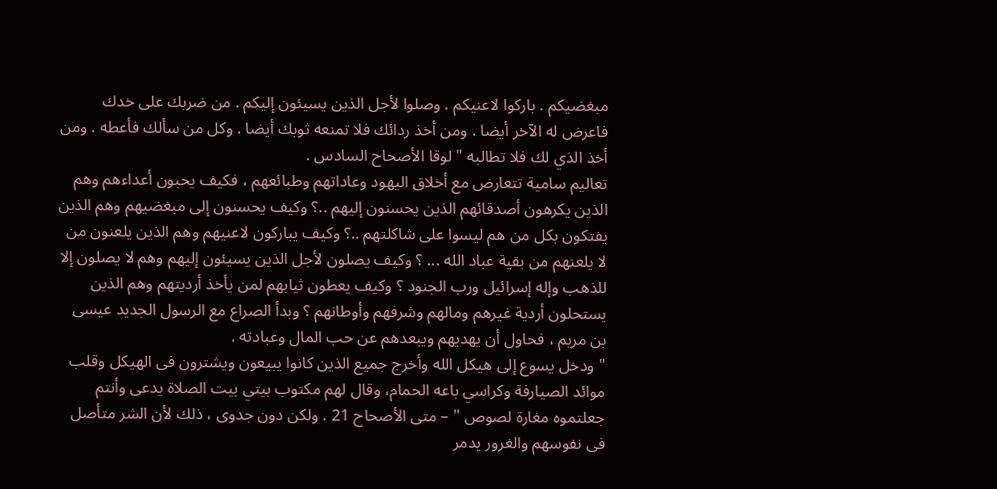مبغضيكم . باركوا لاعنيكم . وصلوا لأجل الذين يسيئون إليكم . من ضربك على خدك فاعرض له الآخر أيضا . ومن أخذ ردائك فلا تمنعه ثوبك أيضا . وكل من سألك فأعطه . ومن أخذ الذي لك فلا تطالبه " لوقا الأصحاح السادس .
تعاليم سامية تتعارض مع أخلاق اليهود وعاداتهم وطبائعهم ، فكيف يحبون أعداءهم وهم الذين يكرهون أصدقائهم الذين يحسنون إليهم ..؟ وكيف يحسنون إلى مبغضيهم وهم الذين يفتكون بكل من هم ليسوا على شاكلتهم ..؟ وكيف يباركون لاعنيهم وهم الذين يلعنون من لا يلعنهم من بقية عباد الله ... ؟ وكيف يصلون لأجل الذين يسيئون إليهم وهم لا يصلون إلا للذهب وإله إسرائيل ورب الجنود ؟ وكيف يعطون ثيابهم لمن يأخذ أرديتهم وهم الذين يستحلون أردية غيرهم ومالهم وشرفهم وأوطانهم ؟ وبدأ الصراع مع الرسول الجديد عيسى بن مريم ، فحاول أن يهديهم ويبعدهم عن حب المال وعبادته .
" ودخل يسوع إلى هيكل الله وأخرج جميع الذين كانوا يبيعون ويشترون فى الهيكل وقلب موائد الصيارفة وكراسي باعه الحمام، وقال لهم مكتوب بيتي بيت الصلاة يدعى وأنتم جعلتموه مغارة لصوص " – متى الأصحاح 21 . ولكن دون جدوى ، ذلك لأن الشر متأصل فى نفوسهم والغرور يدمر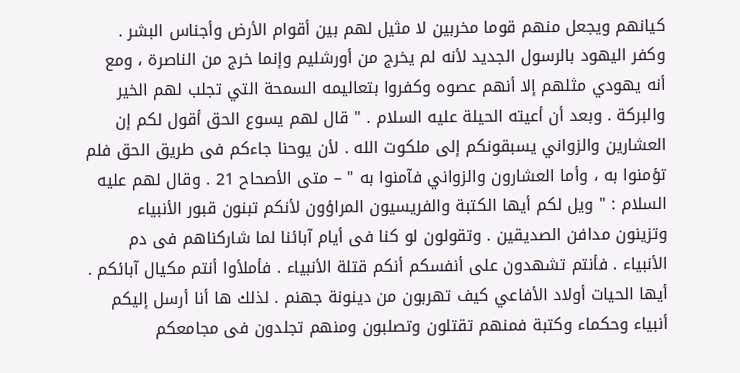كيانهم ويجعل منهم قوما مخربين لا مثيل لهم بين أقوام الأرض وأجناس البشر . وكفر اليهود بالرسول الجديد لأنه لم يخرج من أورشليم وإنما خرج من الناصرة ، ومع أنه يهودي مثلهم إلا أنهم عصوه وكفروا بتعاليمه السمحة التي تجلب لهم الخير والبركة . وبعد أن أعيته الحيلة عليه السلام . " قال لهم يسوع الحق أقول لكم إن العشارين والزواني يسبقونكم إلى ملكوت الله . لأن يوحنا جاءكم فى طريق الحق فلم تؤمنوا به ، وأما العشارون والزواني فآمنوا به " – متى الأصحاح 21 . وقال لهم عليه السلام : " ويل لكم أيها الكتبة والفريسيون المراؤون لأنكم تبنون قبور الأنبياء وتزينون مدافن الصديقين . وتقولون لو كنا فى أيام آبائنا لما شاركناهم فى دم الأنبياء . فأنتم تشهدون على أنفسكم أنكم قتلة الأنبياء . فأملأوا أنتم مكيال آبائكم . أيها الحيات أولاد الأفاعي كيف تهربون من دينونة جهنم . لذلك ها أنا أرسل إليكم أنبياء وحكماء وكتبة فمنهم تقتلون وتصلبون ومنهم تجلدون فى مجامعكم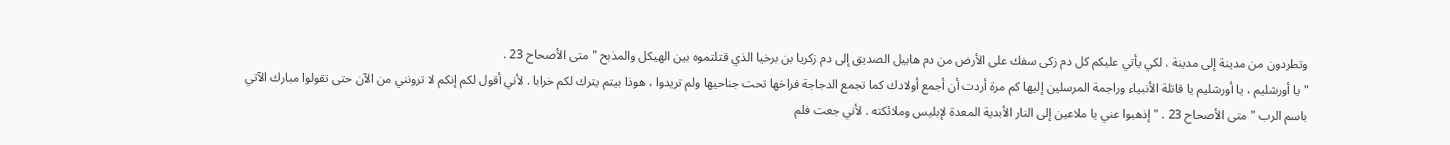وتطردون من مدينة إلى مدينة . لكي يأتي عليكم كل دم زكى سفك على الأرض من دم هابيل الصديق إلى دم زكريا بن برخيا الذي قتلتموه بين الهيكل والمذبح " متى الأصحاح 23 .
" يا أورشليم ، يا أورشليم يا قاتلة الأنبياء وراجمة المرسلين إليها كم مرة أردت أن أجمع أولادك كما تجمع الدجاجة فراخها تحت جناحيها ولم تريدوا ، هوذا بيتم يترك لكم خرابا . لأني أقول لكم إنكم لا ترونني من الآن حتى تقولوا مبارك الآتي باسم الرب " متى الأصحاح 23 . " إذهبوا عني يا ملاعين إلى النار الأبدية المعدة لإبليس وملائكته . لأني جعت فلم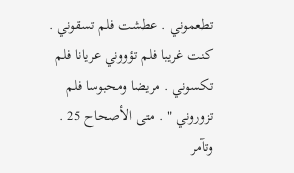تطعموني . عطشت فلم تسقوني . كنت غريبا فلم تؤووني عريانا فلم تكسوني . مريضا ومحبوسا فلم تزوروني " . متى الأصحاح 25 .
وتآمر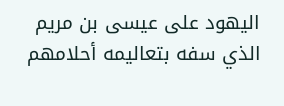اليهود على عيسى بن مريم الذي سفه بتعاليمه أحلامهم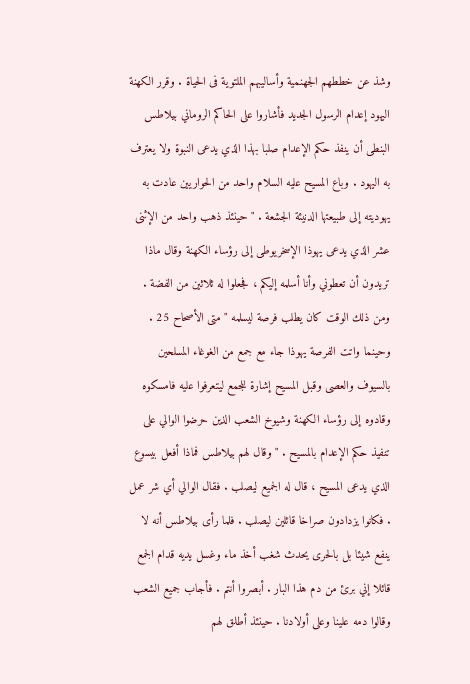وشذ عن خططهم الجهنمية وأساليبهم الملتوية فى الحياة . وقرر الكهنة اليهود إعدام الرسول الجديد فأشاروا على الحاكم الروماني بيلاطس البنطى أن ينفذ حكم الإعدام صلبا بهذا الذي يدعى النبوة ولا يعترف به اليهود . وباع المسيح عليه السلام واحد من الحواريين عادت به يهوديته إلى طبيعتها الدنيئة الجشعة . " حينئذ ذهب واحد من الإثنى عشر الذي يدعى يهوذا الإسخريوطى إلى رؤساء الكهنة وقال ماذا تريدون أن تعطوني وأنا أسلمه إليكم ، فجعلوا له ثلاثين من الفضة . ومن ذلك الوقت كان يطلب فرصة ليسلمه " متى الأصحاح 25 . وحينما واتت الفرصة يهوذا جاء مع جمع من الغوغاء المسلحين بالسيوف والعصى وقبل المسيح إشارة للجمع ليتعرفوا عليه فامسكوه وقادوه إلى رؤساء الكهنة وشيوخ الشعب الذين حرضوا الوالي على تنفيذ حكم الإعدام بالمسيح . " وقال لهم بيلاطس فماذا أفعل بيسوع الذي يدعى المسيح ، قال له الجميع ليصلب . فقال الوالي أي شر عمل . فكانوا يزدادون صراخا قائلين ليصلب . فلما رأى بيلاطس أنه لا ينفع شيئا بل بالحرى يحدث شغب أخذ ماء وغسل يديه قدام الجمع قائلا إني برئ من دم هذا البار . أبصروا أنتم . فأجاب جميع الشعب وقالوا دمه علينا وعلى أولادنا . حينئذ أطلق لهم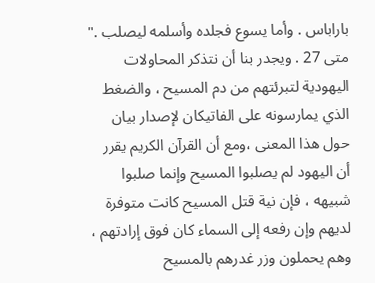باراباس . وأما يسوع فجلده وأسلمه ليصلب ." متى 27 . ويجدر بنا أن نتذكر المحاولات اليهودية لتبرئتهم من دم المسيح ، والضغط الذي يمارسونه على الفاتيكان لإصدار بيان حول هذا المعنى ،ومع أن القرآن الكريم يقرر أن اليهود لم يصلبوا المسيح وإنما صلبوا شبيهه ، فإن نية قتل المسيح كانت متوفرة لديهم وإن رفعه إلى السماء كان فوق إرادتهم ، وهم يحملون وزر غدرهم بالمسيح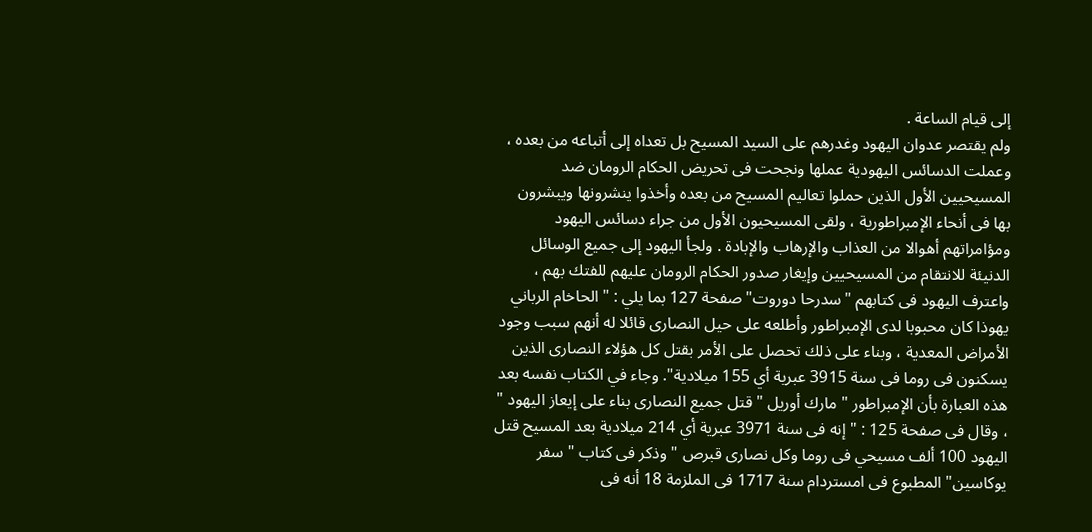إلى قيام الساعة .
ولم يقتصر عدوان اليهود وغدرهم على السيد المسيح بل تعداه إلى أتباعه من بعده ، وعملت الدسائس اليهودية عملها ونجحت فى تحريض الحكام الرومان ضد المسيحيين الأول الذين حملوا تعاليم المسيح من بعده وأخذوا ينشرونها ويبشرون بها فى أنحاء الإمبراطورية ، ولقى المسيحيون الأول من جراء دسائس اليهود ومؤامراتهم أهوالا من العذاب والإرهاب والإبادة . ولجأ اليهود إلى جميع الوسائل الدنيئة للانتقام من المسيحيين وإيغار صدور الحكام الرومان عليهم للفتك بهم ، واعترف اليهود فى كتابهم "سدرحا دوروت" صفحة 127 بما يلي : " الحاخام الرباني يهوذا كان محبوبا لدى الإمبراطور وأطلعه على حيل النصارى قائلا له أنهم سبب وجود الأمراض المعدية ، وبناء على ذلك تحصل على الأمر بقتل كل هؤلاء النصارى الذين يسكنون فى روما فى سنة 3915 عبرية أي 155 ميلادية". وجاء في الكتاب نفسه بعد هذه العبارة بأن الإمبراطور " مارك أوريل " قتل جميع النصارى بناء على إيعاز اليهود " ، وقال فى صفحة 125 : " إنه فى سنة 3971 عبرية أي 214 ميلادية بعد المسيح قتل اليهود 100 ألف مسيحي فى روما وكل نصارى قبرص " وذكر فى كتاب " سفر يوكاسين" المطبوع فى امستردام سنة 1717 فى الملزمة 18 أنه فى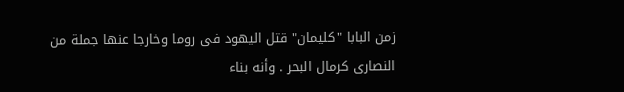زمن البابا "كليمان" قتل اليهود فى روما وخارجا عنها جملة من النصارى كرمال البحر . وأنه بناء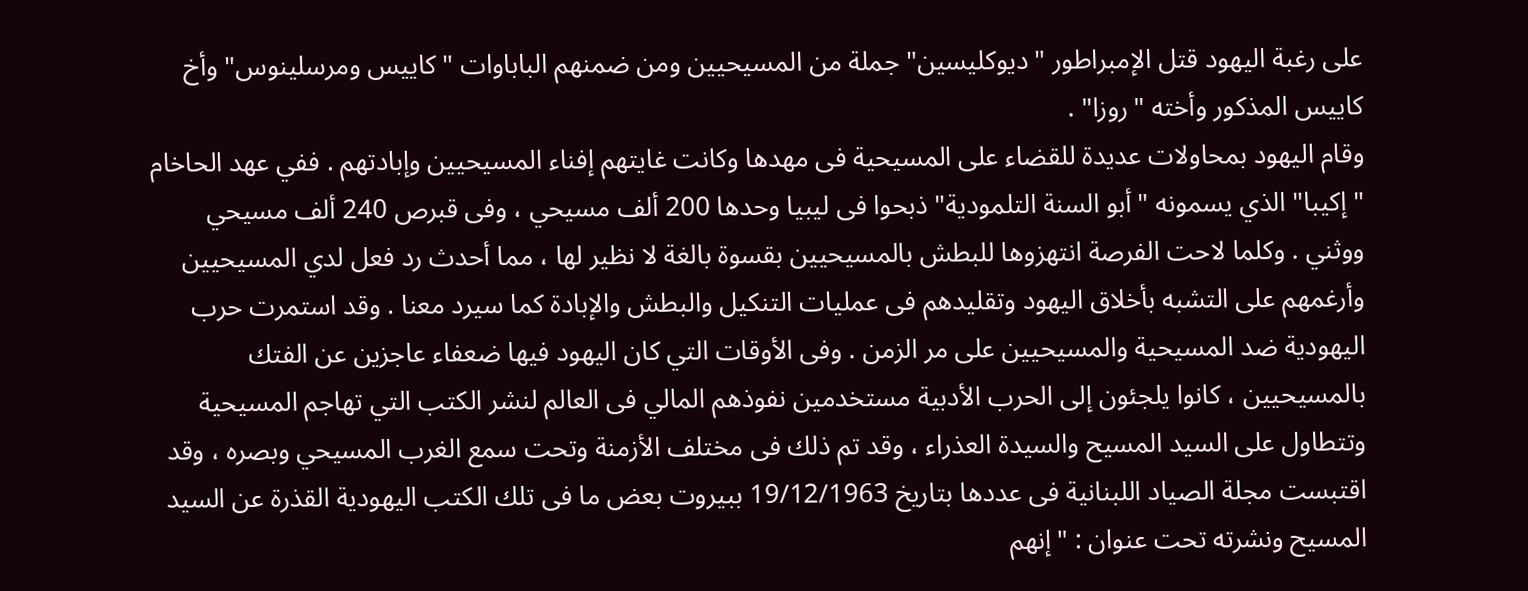على رغبة اليهود قتل الإمبراطور "ديوكليسين" جملة من المسيحيين ومن ضمنهم الباباوات "كاييس ومرسلينوس" وأخ كاييس المذكور وأخته "روزا" .
وقام اليهود بمحاولات عديدة للقضاء على المسيحية فى مهدها وكانت غايتهم إفناء المسيحيين وإبادتهم . ففي عهد الحاخام "إكيبا" الذي يسمونه "أبو السنة التلمودية" ذبحوا فى ليبيا وحدها 200 ألف مسيحي ، وفى قبرص 240 ألف مسيحي ووثني . وكلما لاحت الفرصة انتهزوها للبطش بالمسيحيين بقسوة بالغة لا نظير لها ، مما أحدث رد فعل لدي المسيحيين وأرغمهم على التشبه بأخلاق اليهود وتقليدهم فى عمليات التنكيل والبطش والإبادة كما سيرد معنا . وقد استمرت حرب اليهودية ضد المسيحية والمسيحيين على مر الزمن . وفى الأوقات التي كان اليهود فيها ضعفاء عاجزين عن الفتك بالمسيحيين ، كانوا يلجئون إلى الحرب الأدبية مستخدمين نفوذهم المالي فى العالم لنشر الكتب التي تهاجم المسيحية وتتطاول على السيد المسيح والسيدة العذراء ، وقد تم ذلك فى مختلف الأزمنة وتحت سمع الغرب المسيحي وبصره ، وقد اقتبست مجلة الصياد اللبنانية فى عددها بتاريخ 19/12/1963 ببيروت بعض ما فى تلك الكتب اليهودية القذرة عن السيد المسيح ونشرته تحت عنوان : "إنهم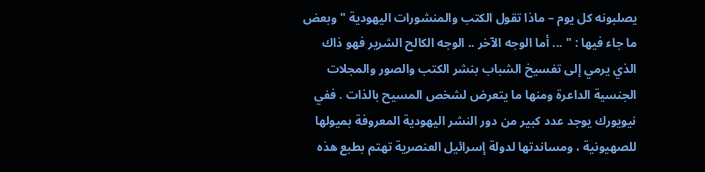يصلبونه كل يوم – ماذا تقول الكتب والمنشورات اليهودية " وبعض ما جاء فيها : " ... أما الوجه الآخر .. الوجه الكالح الشرير فهو ذاك الذي يرمي إلى تفسيخ الشباب بنشر الكتب والصور والمجلات الجنسية الداعرة ومنها ما يتعرض لشخص المسيح بالذات . ففي نيويورك يوجد عدد كبير من دور النشر اليهودية المعروفة بميولها للصهيونية ، ومساندتها لدولة إسرائيل العنصرية تهتم بطبع هذه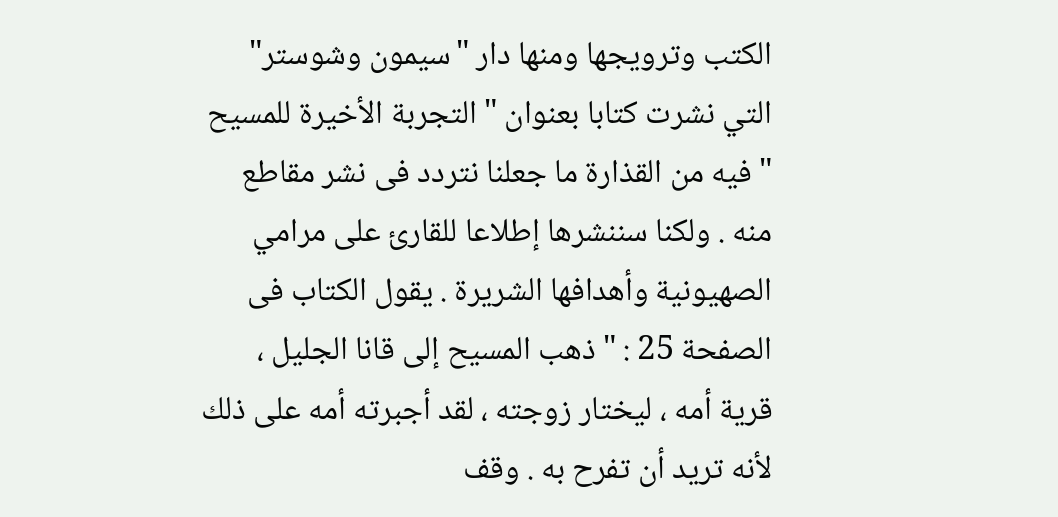الكتب وترويجها ومنها دار "سيمون وشوستر" التي نشرت كتابا بعنوان " التجربة الأخيرة للمسيح " فيه من القذارة ما جعلنا نتردد فى نشر مقاطع منه . ولكنا سننشرها إطلاعا للقارئ على مرامي الصهيونية وأهدافها الشريرة . يقول الكتاب فى الصفحة 25 : " ذهب المسيح إلى قانا الجليل ، قرية أمه ، ليختار زوجته ، لقد أجبرته أمه على ذلك لأنه تريد أن تفرح به . وقف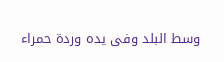وسط البلد وفى يده وردة حمراء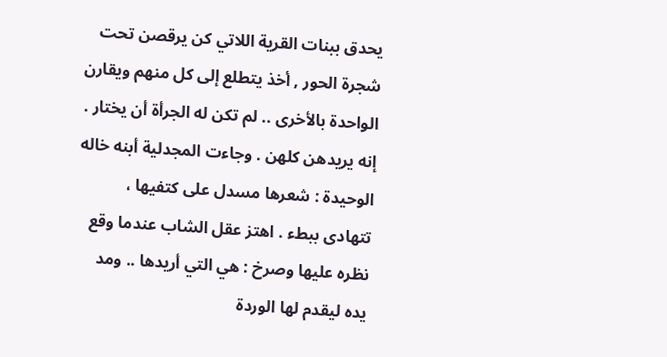يحدق ببنات القرية اللاتي كن يرقصن تحت شجرة الحور , أخذ يتطلع إلى كل منهم ويقارن الواحدة بالأخرى .. لم تكن له الجرأة أن يختار . إنه يريدهن كلهن . وجاءت المجدلية أبنه خاله الوحيدة : شعرها مسدل على كتفيها ، تتهادى ببطء . اهتز عقل الشاب عندما وقع نظره عليها وصرخ : هي التي أريدها .. ومد يده ليقدم لها الوردة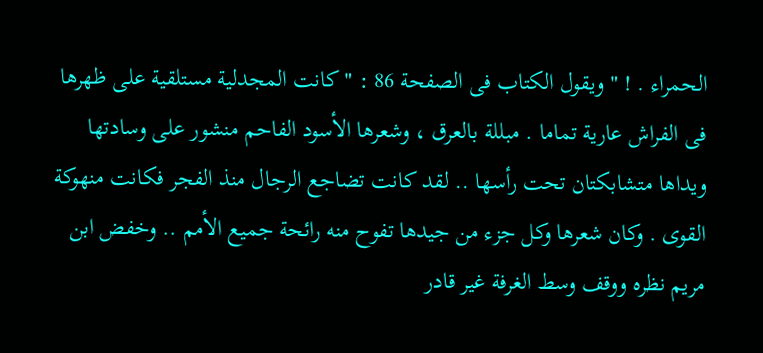الحمراء . ! " ويقول الكتاب فى الصفحة 86 : " كانت المجدلية مستلقية على ظهرها فى الفراش عارية تماما . مبللة بالعرق ، وشعرها الأسود الفاحم منشور على وسادتها ويداها متشابكتان تحت رأسها .. لقد كانت تضاجع الرجال منذ الفجر فكانت منهوكة القوى . وكان شعرها وكل جزء من جيدها تفوح منه رائحة جميع الأمم .. وخفض ابن مريم نظره ووقف وسط الغرفة غير قادر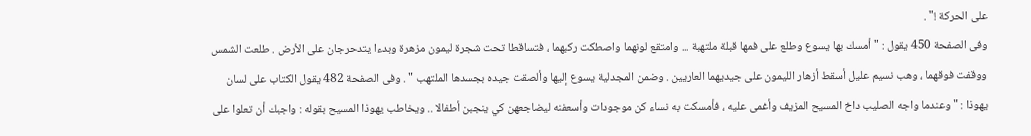على الحركة !" .
وفى الصفحة 450 يقول : " أمسك بها يسوع وطلع على فمها قبلة ملتهبة ... وامتقع لونهما واصطكت ركبهما ، فتساقطا تحت شجرة ليمون مزهرة وبدءا يتدحرجان على الأرض . طلعت الشمس ووقفت فوقهما ، وهب نسيم عليل أسقط أزهار الليمون على جيديهما العاريين . وضمن المجدلية يسوع إليها وألصقت جيده بجسدها الملتهب " . وفى الصفحة 482 يقول الكتاب على لسان يهوذا : " وعندما واجه الصليب داخ المسيح المزيف وأغمى عليه ، فأمسكت به نساء كن موجودات وأسعفنه ليضاجعهن كي ينجبن أطفالا .. ويخاطب يهوذا المسيح بقوله : واجبك أن تعلوا على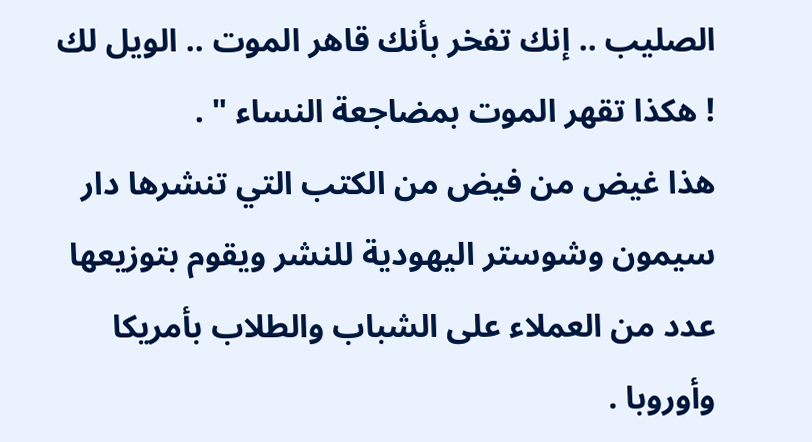الصليب .. إنك تفخر بأنك قاهر الموت .. الويل لك ! هكذا تقهر الموت بمضاجعة النساء " .
هذا غيض من فيض من الكتب التي تنشرها دار سيمون وشوستر اليهودية للنشر ويقوم بتوزيعها عدد من العملاء على الشباب والطلاب بأمريكا وأوروبا .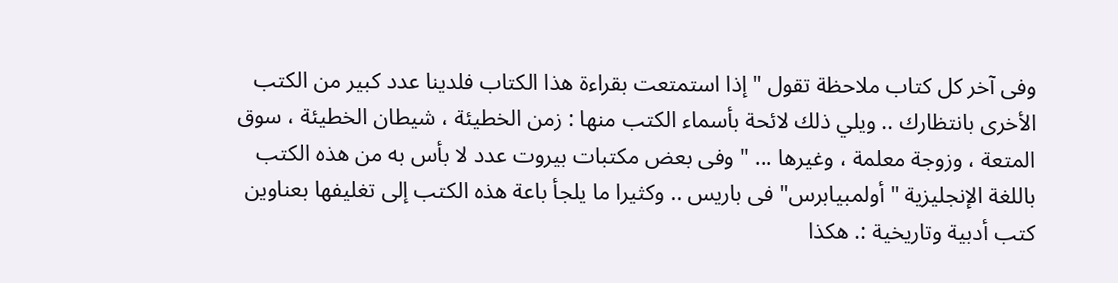وفى آخر كل كتاب ملاحظة تقول " إذا استمتعت بقراءة هذا الكتاب فلدينا عدد كبير من الكتب الأخرى بانتظارك .. ويلي ذلك لائحة بأسماء الكتب منها : زمن الخطيئة ، شيطان الخطيئة ، سوق المتعة ، وزوجة معلمة ، وغيرها ... " وفى بعض مكتبات بيروت عدد لا بأس به من هذه الكتب باللغة الإنجليزية " أولمبيابرس" فى باريس .. وكثيرا ما يلجأ باعة هذه الكتب إلى تغليفها بعناوين كتب أدبية وتاريخية :. هكذا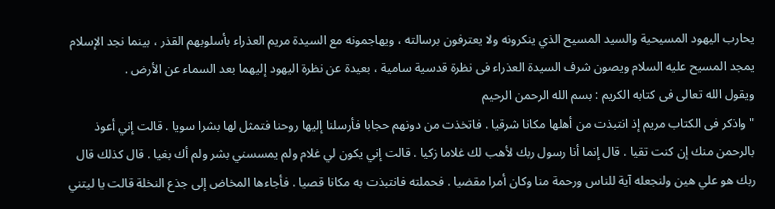يحارب اليهود المسيحية والسيد المسيح الذي ينكرونه ولا يعترفون برسالته ، ويهاجمونه مع السيدة مريم العذراء بأسلوبهم القذر ، بينما نجد الإسلام يمجد المسيح عليه السلام ويصون شرف السيدة العذراء فى نظرة قدسية سامية ، بعيدة عن نظرة اليهود إليهما بعد السماء عن الأرض .
ويقول الله تعالى فى كتابه الكريم : بسم الله الرحمن الرحيم
" واذكر فى الكتاب مريم إذ انتبذت من أهلها مكانا شرقيا . فاتخذت من دونهم حجابا فأرسلنا إليها روحنا فتمثل لها بشرا سويا . قالت إني أعوذ بالرحمن منك إن كنت تقيا . قال إنما أنا رسول ربك لأهب لك غلاما زكيا . قالت إني يكون لي غلام ولم يمسسني بشر ولم أك بغيا . قال كذلك قال ربك هو علي هين ولنجعله آية للناس ورحمة منا وكان أمرا مقضيا . فحملته فانتبذت به مكانا قصيا . فأجاءها المخاض إلى جذع النخلة قالت يا ليتني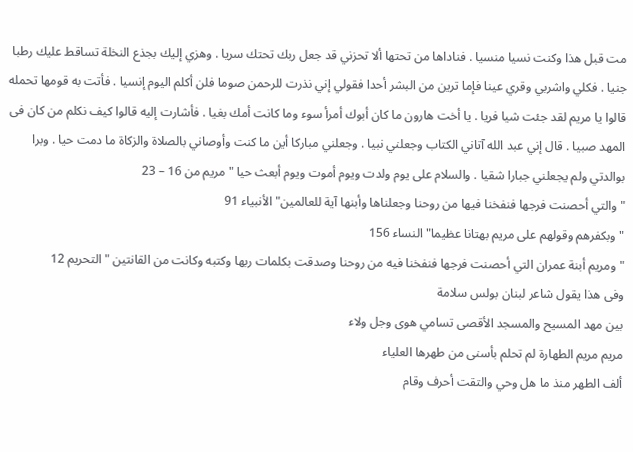مت قبل هذا وكنت نسيا منسيا . فناداها من تحتها ألا تحزني قد جعل ربك تحتك سريا . وهزي إليك بجذع النخلة تساقط عليك رطبا جنيا . فكلي واشربي وقري عينا فإما ترين من البشر أحدا فقولي إني نذرت للرحمن صوما فلن أكلم اليوم إنسيا . فأتت به قومها تحمله قالوا يا مريم لقد جئت شيا فريا . يا أخت هارون ما كان أبوك أمرأ سوء وما كانت أمك بغيا . فأشارت إليه قالوا كيف نكلم من كان فى المهد صبيا . قال إني عبد الله آتاني الكتاب وجعلني نبيا . وجعلني مباركا أين ما كنت وأوصاني بالصلاة والزكاة ما دمت حيا . وبرا بوالدتي ولم يجعلني جبارا شقيا . والسلام على يوم ولدت ويوم أموت ويوم أبعث حيا " مريم من 16 – 23
" والتي أحصنت فرجها فنفخنا فيها من روحنا وجعلناها وأبنها آية للعالمين" الأنبياء 91
" وبكفرهم وقولهم على مريم بهتانا عظيما" النساء 156
" ومريم أبنة عمران التي أحصنت فرجها فنفخنا فيه من روحنا وصدقت بكلمات ربها وكتبه وكانت من القانتين " التحريم 12
وفى هذا يقول شاعر لبنان بولس سلامة
بين مهد المسيح والمسجد الأقصى تسامي هوى وجل ولاء
مريم مريم الطهارة لم تحلم بأسنى من طهرها العلياء
ألف الطهر منذ ما هل وحي والتقت أحرف وقام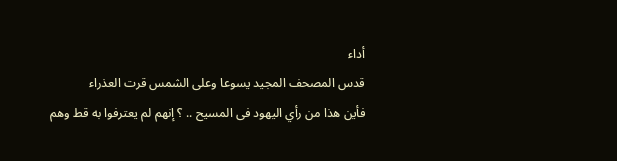أداء
قدس المصحف المجيد يسوعا وعلى الشمس قرت العذراء
فأين هذا من رأي اليهود فى المسيح .. ؟ إنهم لم يعترفوا به قط وهم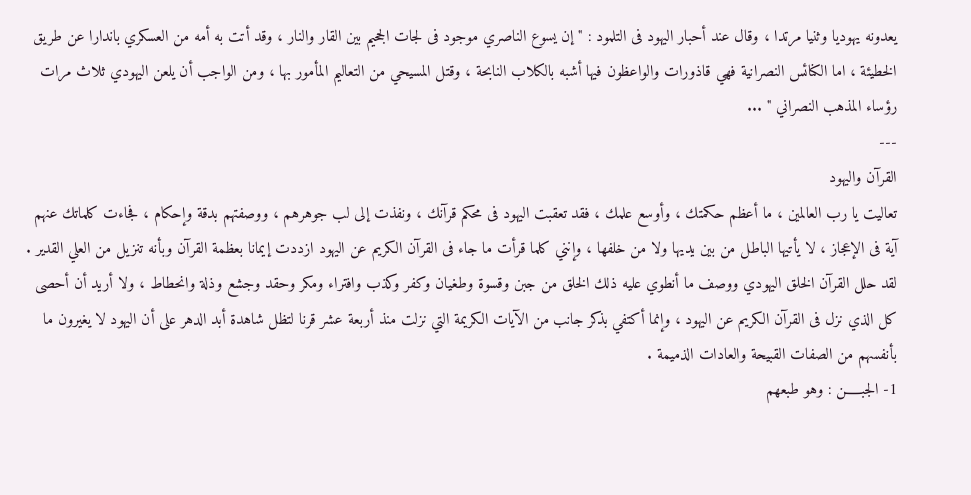يعدونه يهوديا وثنيا مرتدا ، وقال عند أحبار اليهود فى التلمود : " إن يسوع الناصري موجود فى لجات الجحيم بين القار والنار ، وقد أتت به أمه من العسكري باندارا عن طريق الخطيئة ، اما الكنائس النصرانية فهي قاذورات والواعظون فيها أشبه بالكلاب النابحة ، وقتل المسيحي من التعاليم المأمور بها ، ومن الواجب أن يلعن اليهودي ثلاث مرات رؤساء المذهب النصراني " ...
---
القرآن واليهود
تعاليت يا رب العالمين ، ما أعظم حكمتك ، وأوسع علمك ، فقد تعقبت اليهود فى محكم قرآنك ، ونفذت إلى لب جوهرهم ، ووصفتهم بدقة وإحكام ، فجاءت كلماتك عنهم آية فى الإعجاز ، لا يأتيها الباطل من بين يديها ولا من خلفها ، وإنني كلما قرأت ما جاء فى القرآن الكريم عن اليهود ازددت إيمانا بعظمة القرآن وبأنه تنزيل من العلي القدير . لقد حلل القرآن الخلق اليهودي ووصف ما أنطوي عليه ذلك الخلق من جبن وقسوة وطغيان وكفر وكذب وافتراء ومكر وحقد وجشع وذلة وانحطاط ، ولا أريد أن أحصى كل الذي نزل فى القرآن الكريم عن اليهود ، وإنما أكتفي بذكر جانب من الآيات الكريمة التي نزلت منذ أربعة عشر قرنا لتظل شاهدة أبد الدهر على أن اليهود لا يغيرون ما بأنفسهم من الصفات القبيحة والعادات الذميمة .
1- الجبـــــن : وهو طبعهم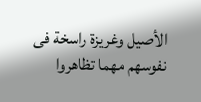الأصيل وغريزة راسخة فى نفوسهم مهما تظاهروا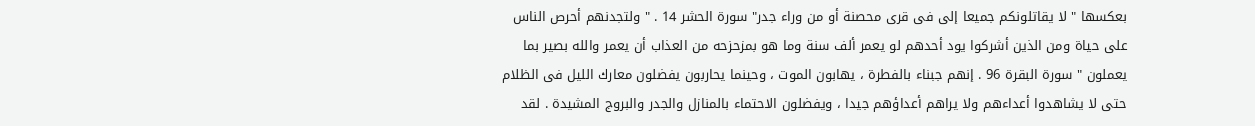بعكسها " لا يقاتلونكم جميعا إلى فى قرى محصنة أو من وراء جدر" سورة الحشر 14 . " ولتجدنهم أحرص الناس على حياة ومن الذين أشركوا يود أحدهم لو يعمر ألف سنة وما هو بمزحزحه من العذاب أن يعمر والله بصير بما يعملون " سورة البقرة 96 . إنهم جبناء بالفطرة ، يهابون الموت ، وحينما يحاربون يفضلون معارك الليل فى الظلام حتى لا يشاهدوا أعداءهم ولا يراهم أعداؤهم جيدا ، ويفضلون الاحتماء بالمنازل والجدر والبروج المشيدة . لقد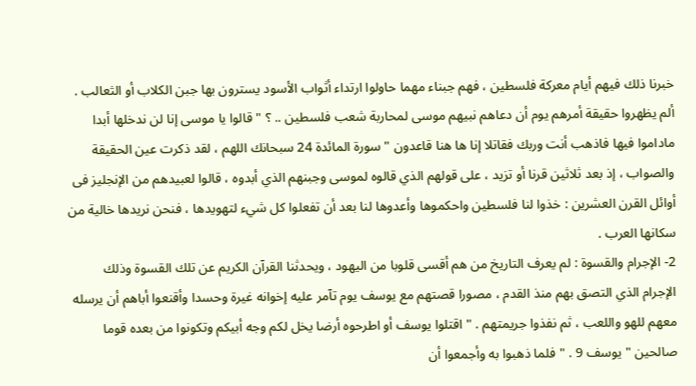خبرنا ذلك فيهم أيام معركة فلسطين ، فهم جبناء مهما حاولوا ارتداء أثواب الأسود يسترون بها جبن الكلاب أو الثعالب . ألم يظهروا حقيقة أمرهم يوم أن دعاهم نبيهم موسى لمحاربة شعب فلسطين .. ؟ " قالوا يا موسى إنا لن ندخلها أبدا ماداموا فيها فاذهب أنت وربك فقاتلا إنا ها هنا قاعدون " سورة المائدة 24 سبحانك اللهم ، لقد ذكرت عين الحقيقة والصواب ، إذ بعد ثلاثين قرنا أو تزيد ، على قولهم الذي قالوه لموسى وجبنهم الذي أبدوه ، قالوا لعبيدهم من الإنجليز فى أوائل القرن العشرين : خذوا لنا فلسطين واحكموها وأعدوها لنا بعد أن تفعلوا كل شيء لتهويدها ، فنحن نريدها خالية من سكانها العرب .
2- الإجرام والقسوة : لم يعرف التاريخ من هم أقسى قلوبا من اليهود ، ويحدثنا القرآن الكريم عن تلك القسوة وذلك الإجرام الذي التصق بهم منذ القدم ، مصورا قصتهم مع يوسف يوم تآمر عليه إخوانه غيرة وحسدا وأقنعوا أباهم أن يرسله معهم للهو واللعب ، ثم نفذوا جريمتهم . " اقتلوا يوسف أو اطرحوه أرضا يخل لكم وجه أبيكم وتكونوا من بعده قوما صالحين " يوسف 9 . " فلما ذهبوا به وأجمعوا أن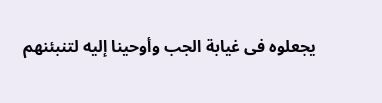يجعلوه فى غيابة الجب وأوحينا إليه لتنبئنهم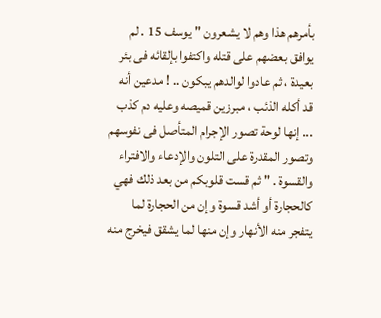بأمرهم هذا وهم لا يشعرون " يوسف 15 . لم يوافق بعضهم على قتله واكتفوا بإلقائه فى بئر بعيدة ، ثم عادوا لوالدهم يبكون .. ! مدعين أنه قد أكله الذئب ، مبرزين قميصه وعليه دم كذب ... إنها لوحة تصور الإجرام المتأصل فى نفوسهم وتصور المقدرة على التلون والإدعاء والافتراء والقسوة . " ثم قست قلوبكم من بعد ذلك فهي كالحجارة أو أشد قسوة وإن من الحجارة لما يتفجر منه الأنهار وإن منها لما يشقق فيخرج منه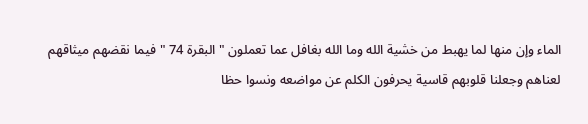الماء وإن منها لما يهبط من خشية الله وما الله بغافل عما تعملون " البقرة 74 " فيما نقضهم ميثاقهم لعناهم وجعلنا قلوبهم قاسية يحرفون الكلم عن مواضعه ونسوا حظا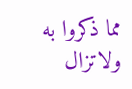مما ذكروا به ولاتزال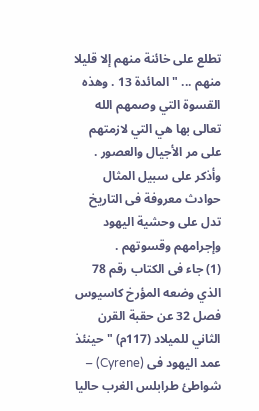تطلع على خائنة منهم إلا قليلا منهم ... " المائدة 13 . وهذه القسوة التي وصمهم الله تعالى بها هي التي لازمتهم على مر الأجيال والعصور . وأذكر على سبيل المثال حوادث معروفة فى التاريخ تدل على وحشية اليهود وإجرامهم وقسوتهم .
(1) جاء فى الكتاب رقم 78 الذي وضعه المؤرخ كاسيوس فصل 32 عن حقبة القرن الثاني للميلاد (117م) " حينئذ عمد اليهود فى (Cyrene) – شواطئ طرابلس الغرب حاليا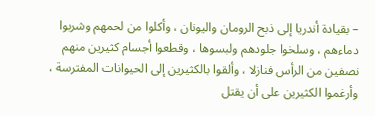– بقيادة أندريا إلى ذبح الرومان واليونان ، وأكلوا من لحمهم وشربوا دماءهم ، وسلخوا جلودهم ولبسوها ، وقطعوا أجسام كثيرين منهم نصفين من الرأس فنازلا ، وألقوا بالكثيرين إلى الحيوانات المفترسة ، وأرغموا الكثيرين على أن يقتل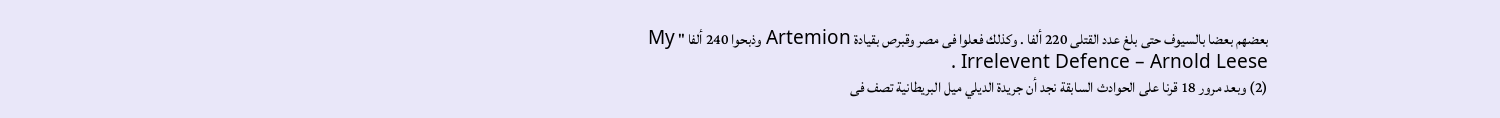بعضهم بعضا بالسيوف حتى بلغ عدد القتلى 220 ألفا . وكذلك فعلوا فى مصر وقبرص بقيادة Artemion وذبحوا 240 ألفا " My Irrelevent Defence – Arnold Leese .
(2) وبعد مرور 18 قرنا على الحوادث السابقة نجد أن جريدة الديلي ميل البريطانية تصف فى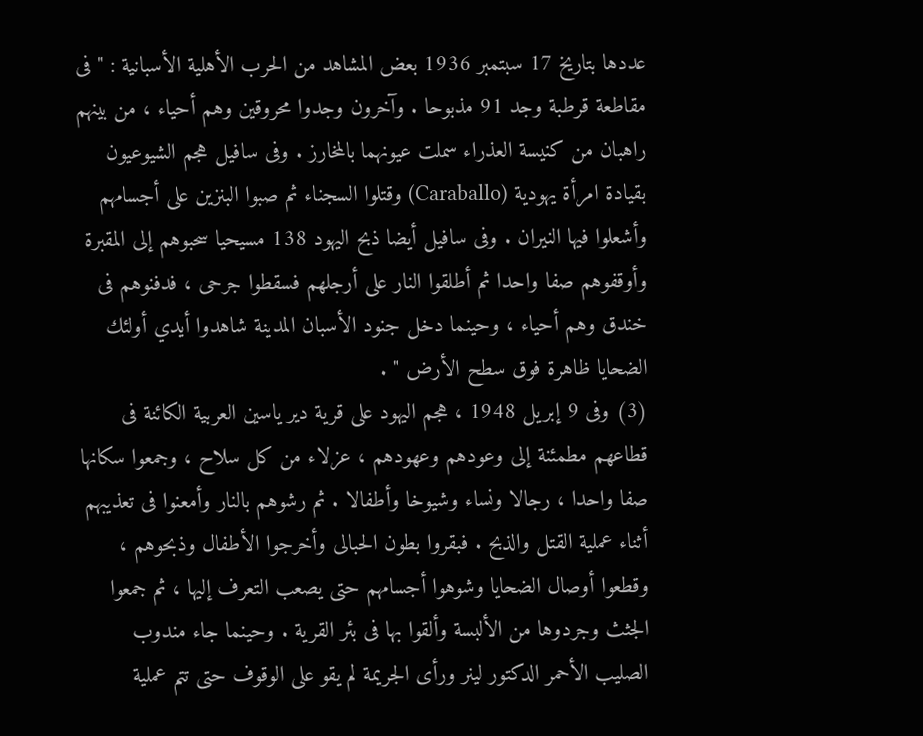عددها بتاريخ 17 سبتمبر 1936 بعض المشاهد من الحرب الأهلية الأسبانية : " فى مقاطعة قرطبة وجد 91 مذبوحا . وآخرون وجدوا محروقين وهم أحياء ، من بينهم راهبان من كنيسة العذراء سملت عيونهما بالمخارز . وفى سافيل هجم الشيوعيون بقيادة امرأة يهودية (Caraballo) وقتلوا السجناء ثم صبوا البنزين على أجسامهم وأشعلوا فيها النيران . وفى سافيل أيضا ذبح اليهود 138 مسيحيا سحبوهم إلى المقبرة وأوقفوهم صفا واحدا ثم أطلقوا النار على أرجلهم فسقطوا جرحى ، فدفنوهم فى خندق وهم أحياء ، وحينما دخل جنود الأسبان المدينة شاهدوا أيدي أولئك الضحايا ظاهرة فوق سطح الأرض " .
(3) وفى 9 إبريل 1948 ، هجم اليهود على قرية دير ياسين العربية الكائنة فى قطاعهم مطمئنة إلى وعودهم وعهودهم ، عزلاء من كل سلاح ، وجمعوا سكانها صفا واحدا ، رجالا ونساء وشيوخا وأطفالا . ثم رشوهم بالنار وأمعنوا فى تعذيبهم أثناء عملية القتل والذبح . فبقروا بطون الحبالى وأخرجوا الأطفال وذبحوهم ، وقطعوا أوصال الضحايا وشوهوا أجسامهم حتى يصعب التعرف إليها ، ثم جمعوا الجثث وجردوها من الألبسة وألقوا بها فى بئر القرية . وحينما جاء مندوب الصليب الأحمر الدكتور لينر ورأى الجريمة لم يقو على الوقوف حتى تتم عملية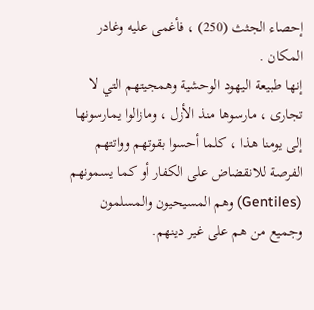إحصاء الجثث (250) ، فأغمى عليه وغادر المكان .
إنها طبيعة اليهود الوحشية وهمجيتهم التي لا تجارى ، مارسوها منذ الأزل ، ومازالوا يمارسونها إلى يومنا هذا ، كلما أحسوا بقوتهم وواتتهم الفرصة للانقضاض على الكفار أو كما يسمونهم (Gentiles) وهم المسيحيون والمسلمون وجميع من هم على غير دينهم.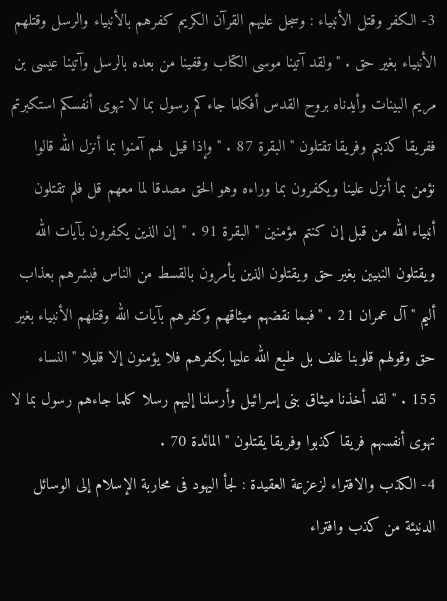3- الكفر وقتل الأنبياء : وسجل عليهم القرآن الكريم كفرهم بالأنبياء والرسل وقتلهم الأنبياء بغير حق . "ولقد آتينا موسى الكتاب وقفينا من بعده بالرسل وآتينا عيسى بن مريم البينات وأيدناه بروح القدس أفكلما جاءكم رسول بما لا تهوى أنفسكم استكبرتم ففريقا كذبتم وفريقا تقتلون " البقرة 87 . " وإذا قيل لهم آمنوا بما أنزل الله قالوا نؤمن بما أنزل علينا ويكفرون بما وراءه وهو الحق مصدقا لما معهم قل فلم تقتلون أنبياء الله من قبل إن كنتم مؤمنين " البقرة 91 . "إن الذين يكفرون بآيات الله ويقتلون النبيين بغير حق ويقتلون الذين يأمرون بالقسط من الناس فبشرهم بعذاب أليم " آل عمران 21 . "فبما نقضهم ميثاقهم وكفرهم بآيات الله وقتلهم الأنبياء بغير حق وقولهم قلوبنا غلف بل طبع الله عليها بكفرهم فلا يؤمنون إلا قليلا " النساء 155 . " لقد أخذنا ميثاق بنى إسرائيل وأرسلنا إليهم رسلا كلما جاءهم رسول بما لا تهوى أنفسهم فريقا كذبوا وفريقا يقتلون " المائدة 70 .
4- الكذب والافتراء لزعزعة العقيدة : لجأ اليهود فى محاربة الإسلام إلى الوسائل الدنيئة من كذب وافتراء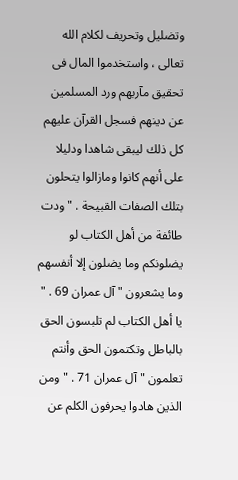وتضليل وتحريف لكلام الله تعالى ، واستخدموا المال فى تحقيق مآربهم ورد المسلمين عن دينهم فسجل القرآن عليهم كل ذلك ليبقى شاهدا ودليلا على أنهم كانوا ومازالوا يتحلون بتلك الصفات القبيحة . " ودت طائفة من أهل الكتاب لو يضلونكم وما يضلون إلا أنفسهم وما يشعرون " آل عمران 69 . " يا أهل الكتاب لم تلبسون الحق بالباطل وتكتمون الحق وأنتم تعلمون " آل عمران 71 . " ومن الذين هادوا يحرفون الكلم عن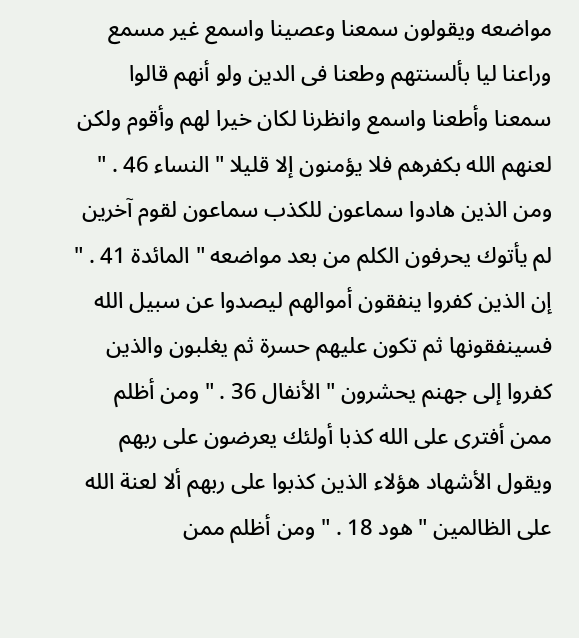مواضعه ويقولون سمعنا وعصينا واسمع غير مسمع وراعنا ليا بألسنتهم وطعنا فى الدين ولو أنهم قالوا سمعنا وأطعنا واسمع وانظرنا لكان خيرا لهم وأقوم ولكن لعنهم الله بكفرهم فلا يؤمنون إلا قليلا " النساء 46 . " ومن الذين هادوا سماعون للكذب سماعون لقوم آخرين لم يأتوك يحرفون الكلم من بعد مواضعه " المائدة 41 . " إن الذين كفروا ينفقون أموالهم ليصدوا عن سبيل الله فسينفقونها ثم تكون عليهم حسرة ثم يغلبون والذين كفروا إلى جهنم يحشرون " الأنفال 36 . " ومن أظلم ممن أفترى على الله كذبا أولئك يعرضون على ربهم ويقول الأشهاد هؤلاء الذين كذبوا على ربهم ألا لعنة الله على الظالمين " هود 18 . " ومن أظلم ممن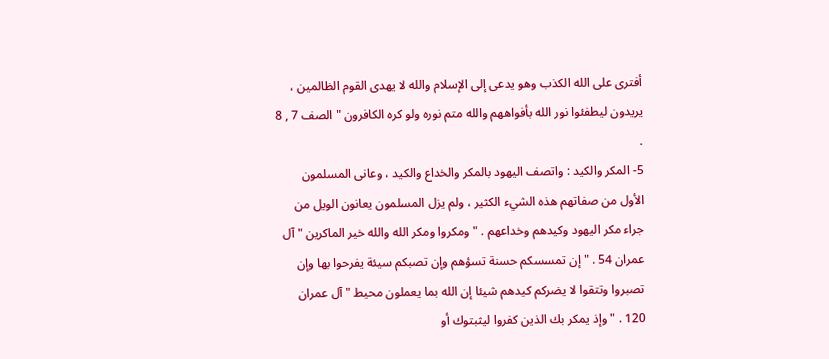أفترى على الله الكذب وهو يدعى إلى الإسلام والله لا يهدى القوم الظالمين ، يريدون ليطفئوا نور الله بأفواههم والله متم نوره ولو كره الكافرون " الصف 7 , 8 .
5- المكر والكيد : واتصف اليهود بالمكر والخداع والكيد ، وعانى المسلمون الأول من صفاتهم هذه الشيء الكثير ، ولم يزل المسلمون يعانون الويل من جراء مكر اليهود وكيدهم وخداعهم . " ومكروا ومكر الله والله خير الماكرين " آل عمران 54 . " إن تمسسكم حسنة تسؤهم وإن تصبكم سيئة يفرحوا بها وإن تصبروا وتتقوا لا يضركم كيدهم شيئا إن الله بما يعملون محيط " آل عمران 120 . " وإذ يمكر بك الذين كفروا ليثبتوك أو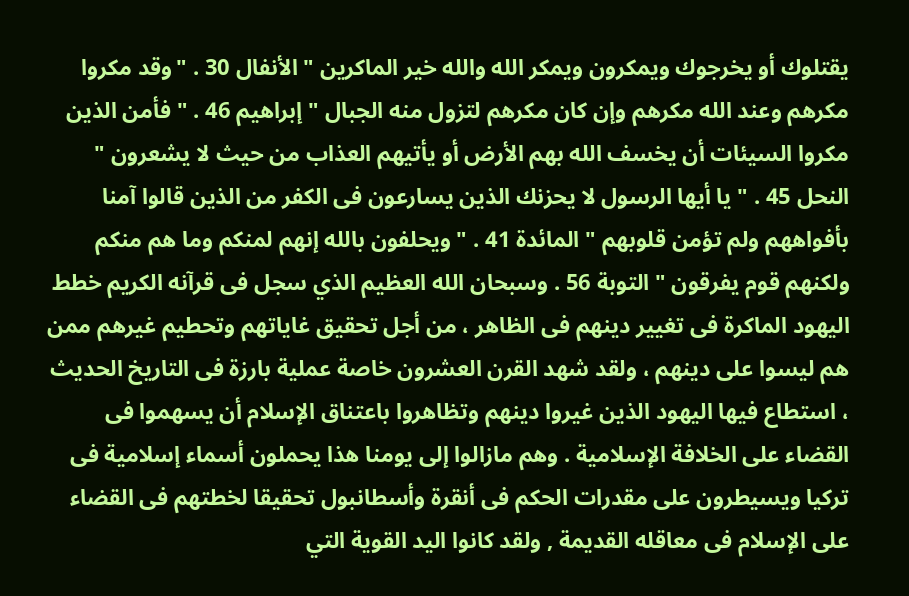يقتلوك أو يخرجوك ويمكرون ويمكر الله والله خير الماكرين " الأنفال 30 . "وقد مكروا مكرهم وعند الله مكرهم وإن كان مكرهم لتزول منه الجبال " إبراهيم 46 . " فأمن الذين مكروا السيئات أن يخسف الله بهم الأرض أو يأتيهم العذاب من حيث لا يشعرون " النحل 45 . " يا أيها الرسول لا يحزنك الذين يسارعون فى الكفر من الذين قالوا آمنا بأفواههم ولم تؤمن قلوبهم " المائدة 41 . " ويحلفون بالله إنهم لمنكم وما هم منكم ولكنهم قوم يفرقون " التوبة 56 . وسبحان الله العظيم الذي سجل فى قرآنه الكريم خطط اليهود الماكرة فى تغيير دينهم فى الظاهر ، من أجل تحقيق غاياتهم وتحطيم غيرهم ممن هم ليسوا على دينهم ، ولقد شهد القرن العشرون خاصة عملية بارزة فى التاريخ الحديث ، استطاع فيها اليهود الذين غيروا دينهم وتظاهروا باعتناق الإسلام أن يسهموا فى القضاء على الخلافة الإسلامية . وهم مازالوا إلى يومنا هذا يحملون أسماء إسلامية فى تركيا ويسيطرون على مقدرات الحكم فى أنقرة وأسطانبول تحقيقا لخطتهم فى القضاء على الإسلام فى معاقله القديمة , ولقد كانوا اليد القوية التي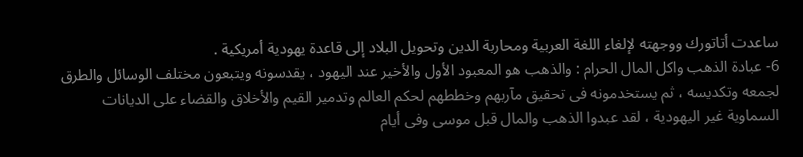ساعدت أتاتورك ووجهته لإلغاء اللغة العربية ومحاربة الدين وتحويل البلاد إلى قاعدة يهودية أمريكية .
6- عبادة الذهب واكل المال الحرام : والذهب هو المعبود الأول والأخير عند اليهود ، يقدسونه ويتبعون مختلف الوسائل والطرق لجمعه وتكديسه ، ثم يستخدمونه فى تحقيق مآربهم وخططهم لحكم العالم وتدمير القيم والأخلاق والقضاء على الديانات السماوية غير اليهودية ، لقد عبدوا الذهب والمال قبل موسى وفى أيام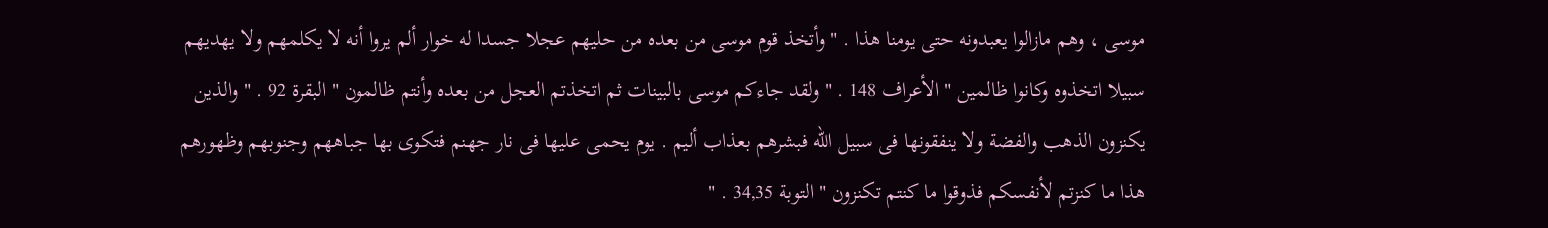موسى ، وهم مازالوا يعبدونه حتى يومنا هذا . " وأتخذ قوم موسى من بعده من حليهم عجلا جسدا له خوار ألم يروا أنه لا يكلمهم ولا يهديهم سبيلا اتخذوه وكانوا ظالمين " الأعراف 148 . " ولقد جاءكم موسى بالبينات ثم اتخذتم العجل من بعده وأنتم ظالمون " البقرة 92 . " والذين يكنزون الذهب والفضة ولا ينفقونها فى سبيل الله فبشرهم بعذاب أليم . يوم يحمى عليها فى نار جهنم فتكوى بها جباههم وجنوبهم وظهورهم هذا ما كنزتم لأنفسكم فذوقوا ما كنتم تكنزون " التوبة 34,35 . "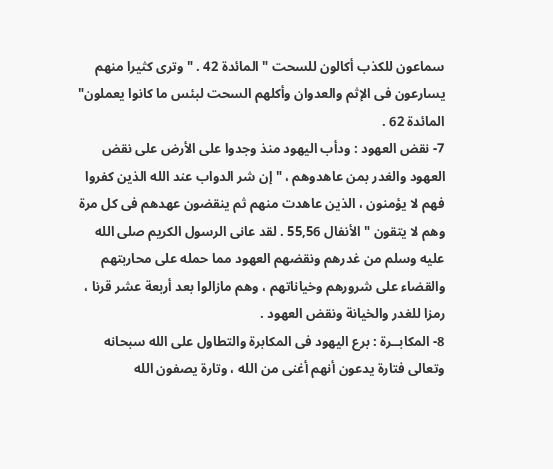سماعون للكذب أكالون للسحت " المائدة 42 . " وترى كثيرا منهم يسارعون فى الإثم والعدوان وأكلهم السحت لبئس ما كانوا يعملون" المائدة 62 .
7- نقض العهود : ودأب اليهود منذ وجدوا على الأرض على نقض العهود والغدر بمن عاهدوهم ، " إن شر الدواب عند الله الذين كفروا فهم لا يؤمنون ، الذين عاهدت منهم ثم ينقضون عهدهم فى كل مرة وهم لا يتقون " الأنفال 55,56 . لقد عانى الرسول الكريم صلى الله عليه وسلم من غدرهم ونقضهم العهود مما حمله على محاربتهم والقضاء على شرورهم وخياناتهم ، وهم مازالوا بعد أربعة عشر قرنا ، رمزا للغدر والخيانة ونقض العهود .
8- المكابــرة : برع اليهود فى المكابرة والتطاول على الله سبحانه وتعالى فتارة يدعون أنهم أغنى من الله ، وتارة يصفون الله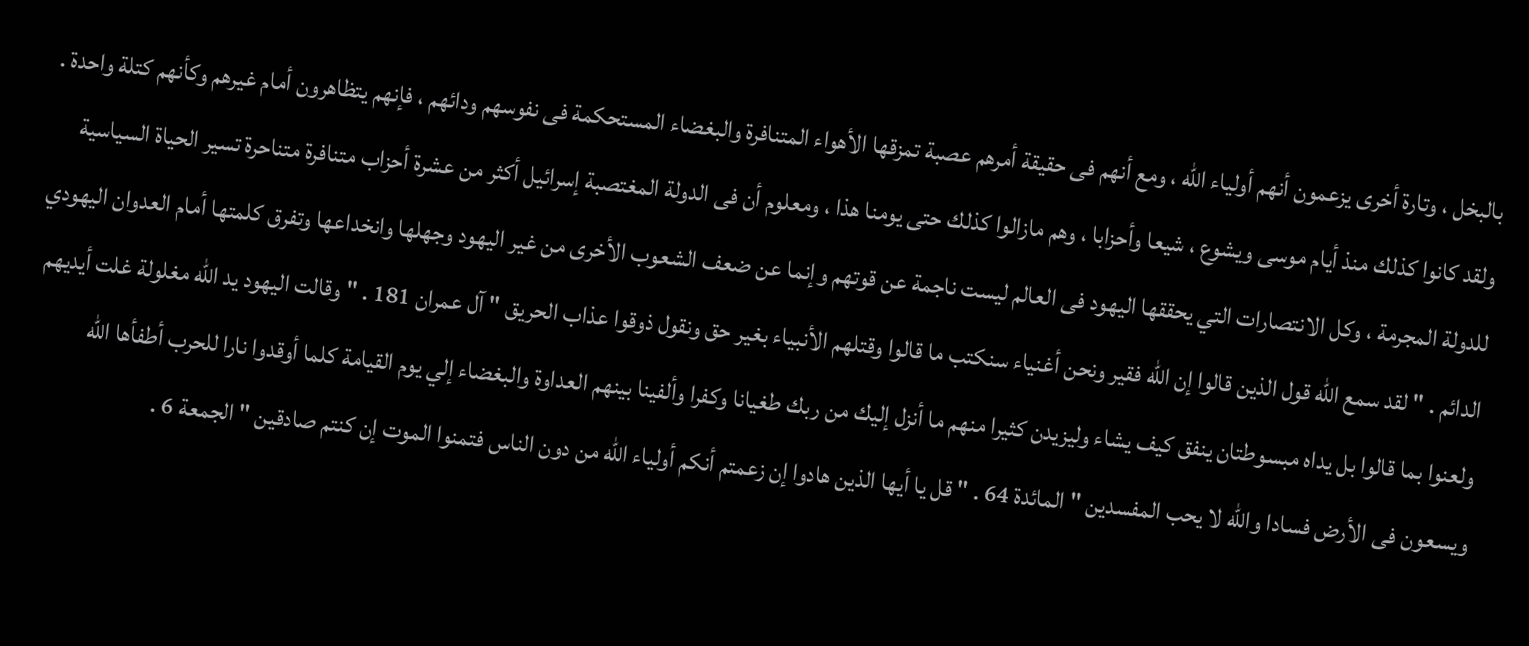بالبخل ، وتارة أخرى يزعمون أنهم أولياء الله ، ومع أنهم فى حقيقة أمرهم عصبة تمزقها الأهواء المتنافرة والبغضاء المستحكمة فى نفوسهم ودائهم ، فإنهم يتظاهرون أمام غيرهم وكأنهم كتلة واحدة . ولقد كانوا كذلك منذ أيام موسى ويشوع ، شيعا وأحزابا ، وهم مازالوا كذلك حتى يومنا هذا ، ومعلوم أن فى الدولة المغتصبة إسرائيل أكثر من عشرة أحزاب متنافرة متناحرة تسير الحياة السياسية للدولة المجرمة ، وكل الانتصارات التي يحققها اليهود فى العالم ليست ناجمة عن قوتهم وإنما عن ضعف الشعوب الأخرى من غير اليهود وجهلها وانخداعها وتفرق كلمتها أمام العدوان اليهودي الدائم . " لقد سمع الله قول الذين قالوا إن الله فقير ونحن أغنياء سنكتب ما قالوا وقتلهم الأنبياء بغير حق ونقول ذوقوا عذاب الحريق " آل عمران 181 . " وقالت اليهود يد الله مغلولة غلت أيديهم ولعنوا بما قالوا بل يداه مبسوطتان ينفق كيف يشاء وليزيدن كثيرا منهم ما أنزل إليك من ربك طغيانا وكفرا وألفينا بينهم العداوة والبغضاء إلي يوم القيامة كلما أوقدوا نارا للحرب أطفأها الله ويسعون فى الأرض فسادا والله لا يحب المفسدين " المائدة 64 . " قل يا أيها الذين هادوا إن زعمتم أنكم أولياء الله من دون الناس فتمنوا الموت إن كنتم صادقين " الجمعة 6 .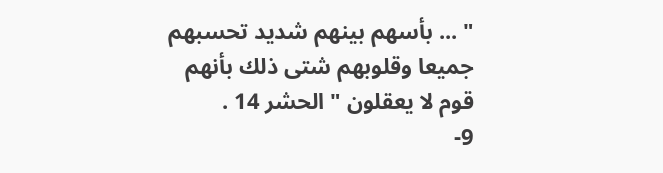" ... بأسهم بينهم شديد تحسبهم جميعا وقلوبهم شتى ذلك بأنهم قوم لا يعقلون " الحشر 14 .
9-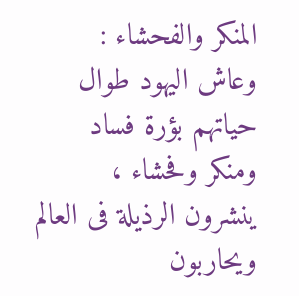المنكر والفحشاء : وعاش اليهود طوال حياتهم بؤرة فساد ومنكر وفحشاء ، ينشرون الرذيلة فى العالم ويحاربون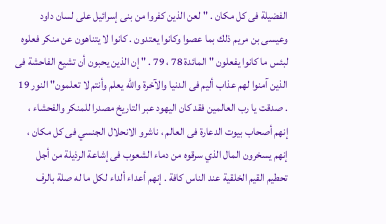الفضيلة فى كل مكان . " لعن الذين كفروا من بنى إسرائيل على لسان داود وعيسى بن مريم ذلك بما عصوا وكانوا يعتدون . كانوا لا يتناهون عن منكر فعلوه لبئس ما كانوا يفعلون " المائدة 78 ، 79 . " إن الذين يحبون أن تشيع الفاحشة فى الذين آمنوا لهم عذاب أليم فى الدنيا والآخرة والله يعلم وأنتم لا تعلمون" النور 19 . صدقت يا رب العالمين فقد كان اليهود عبر التاريخ مصدرا للمنكر والفحشاء ، إنهم أصحاب بيوت الدعارة فى العالم ، ناشرو الانحلال الجنسي فى كل مكان ، إنهم يسخرون المال الذي سرقوه من دماء الشعوب فى إشاعة الرذيلة من أجل تحطيم القيم الخلقية عند الناس كافة . إنهم أعداء ألداء لكل ما له صلة بالرف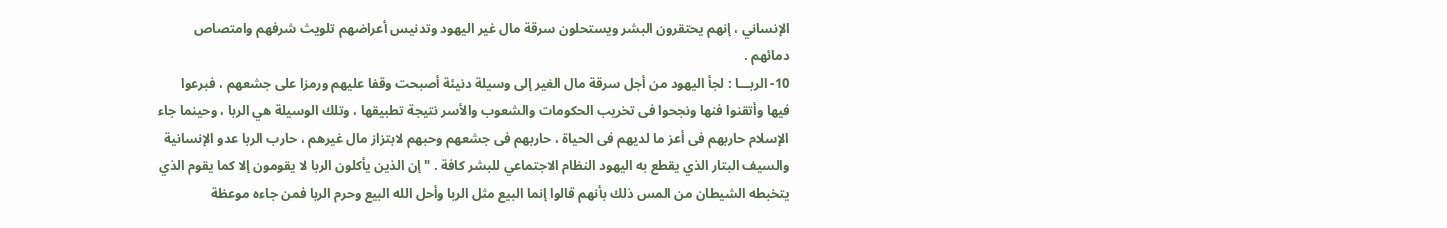الإنساني ، إنهم يحتقرون البشر ويستحلون سرقة مال غير اليهود وتدنيس أعراضهم تلويث شرفهم وامتصاص دمائهم .
10- الربـــا : لجأ اليهود من أجل سرقة مال الغير إلى وسيلة دنيئة أصبحت وقفا عليهم ورمزا على جشعهم ، فبرعوا فيها وأتقنوا فنها ونجحوا فى تخريب الحكومات والشعوب والأسر نتيجة تطبيقها ، وتلك الوسيلة هي الربا ، وحينما جاء الإسلام حاربهم فى أعز ما لديهم فى الحياة ، حاربهم فى جشعهم وحبهم لابتزاز مال غيرهم ، حارب الربا عدو الإنسانية والسيف البتار الذي يقطع به اليهود النظام الاجتماعي للبشر كافة . " إن الذين يأكلون الربا لا يقومون إلا كما يقوم الذي يتخبطه الشيطان من المس ذلك بأنهم قالوا إنما البيع مثل الربا وأحل الله البيع وحرم الربا فمن جاءه موعظة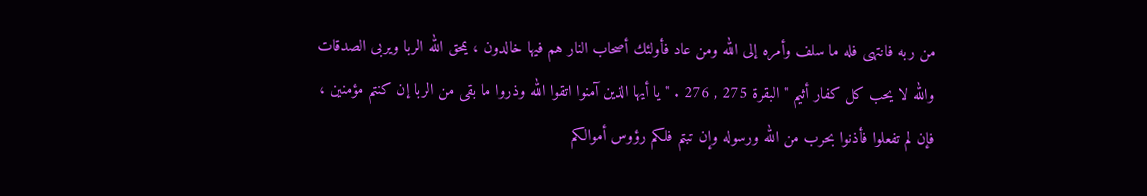من ربه فانتهى فله ما سلف وأمره إلى الله ومن عاد فأولئك أصحاب النار هم فيها خالدون ، يمحق الله الربا ويربى الصدقات والله لا يحب كل كفار أثيم " البقرة 275 , 276 . " يا أيها الذين آمنوا اتقوا الله وذروا ما بقى من الربا إن كنتم مؤمنين ، فإن لم تفعلوا فأذنوا بحرب من الله ورسوله وإن تبتم فلكم رؤوس أموالكم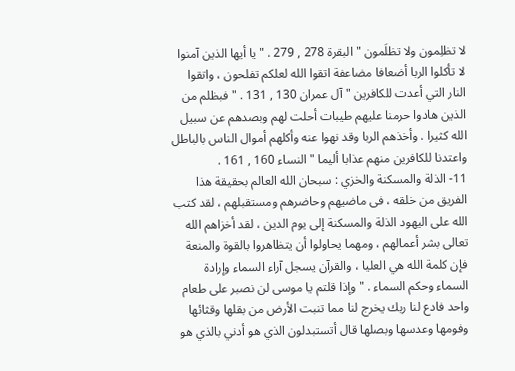لا تظلِمون ولا تظلَمون " البقرة 278 , 279 . " يا أيها الذين آمنوا لا تأكلوا الربا أضعافا مضاعفة اتقوا الله لعلكم تفلحون ، واتقوا النار التي أعدت للكافرين " آل عمران 130 , 131 . " فبظلم من الذين هادوا حرمنا عليهم طيبات أحلت لهم وبصدهم عن سبيل الله كثيرا . وأخذهم الربا وقد نهوا عنه وأكلهم أموال الناس بالباطل واعتدنا للكافرين منهم عذابا أليما " النساء 160 , 161 .
11- الذلة والمسكنة والخزي : سبحان الله العالم بحقيقة هذا الفريق من خلقه ، فى ماضيهم وحاضرهم ومستقبلهم ، لقد كتب الله على اليهود الذلة والمسكنة إلى يوم الدين ، لقد أخزاهم الله تعالى بشر أعمالهم ، ومهما يحاولوا أن يتظاهروا بالقوة والمنعة فإن كلمة الله هي العليا ، والقرآن يسجل آراء السماء وإرادة السماء وحكم السماء . " وإذا قلتم يا موسى لن نصبر على طعام واحد فادع لنا ربك يخرج لنا مما تنبت الأرض من بقلها وقثائها وفومها وعدسها وبصلها قال أتستبدلون الذي هو أدني بالذي هو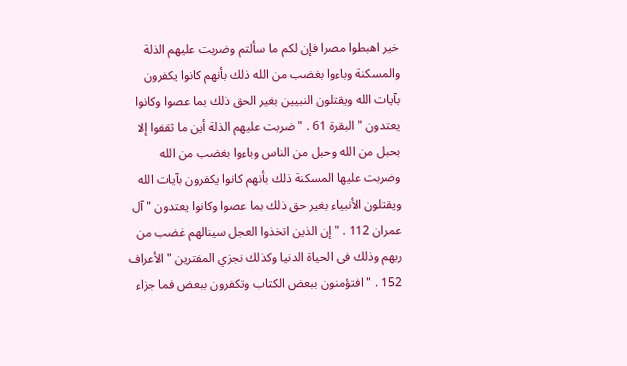خير اهبطوا مصرا فإن لكم ما سألتم وضربت عليهم الذلة والمسكنة وباءوا بغضب من الله ذلك بأنهم كانوا يكفرون بآيات الله ويقتلون النبيين بغير الحق ذلك بما عصوا وكانوا يعتدون " البقرة 61 . " ضربت عليهم الذلة أين ما ثقفوا إلا بحبل من الله وحبل من الناس وباءوا بغضب من الله وضربت عليها المسكنة ذلك بأنهم كانوا يكفرون بآيات الله ويقتلون الأنبياء بغير حق ذلك بما عصوا وكانوا يعتدون " آل عمران 112 . " إن الذين اتخذوا العجل سينالهم غضب من ربهم وذلك فى الحياة الدنيا وكذلك نجزي المفترين " الأعراف 152 . " افتؤمنون ببعض الكتاب وتكفرون ببعض فما جزاء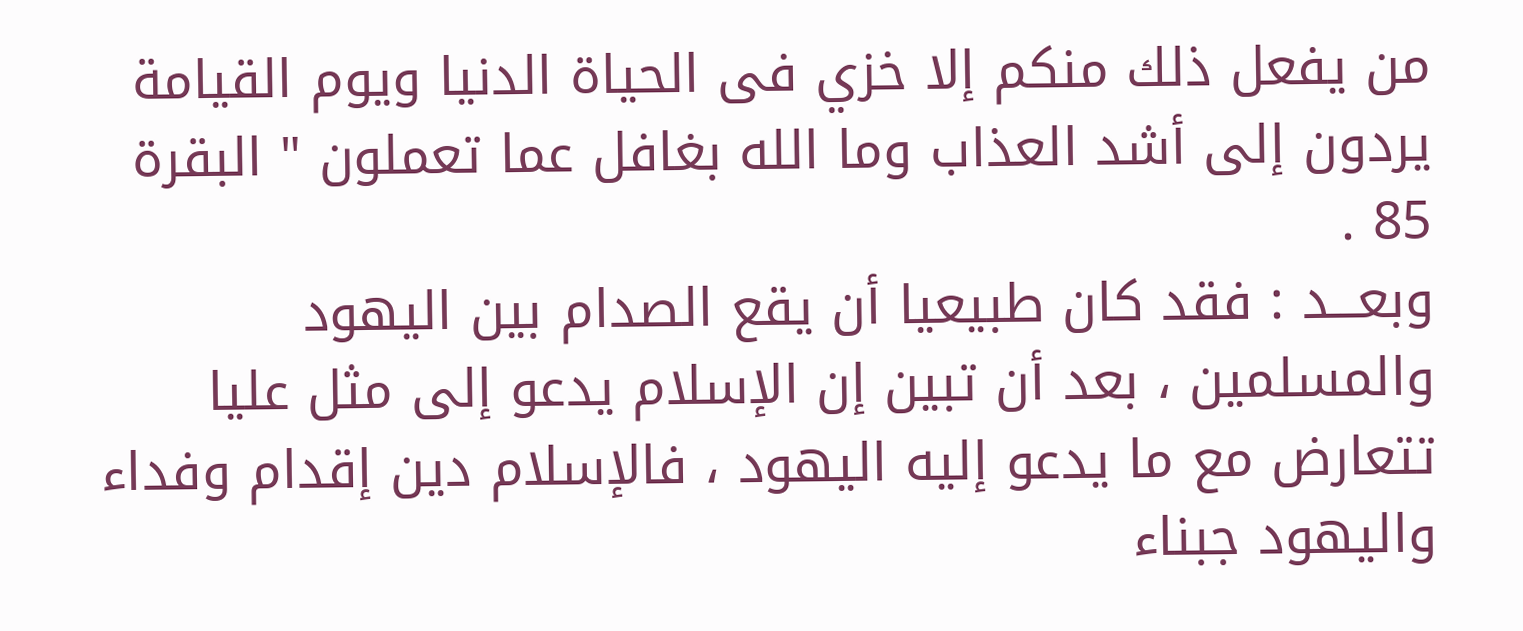من يفعل ذلك منكم إلا خزي فى الحياة الدنيا ويوم القيامة يردون إلى أشد العذاب وما الله بغافل عما تعملون " البقرة 85 .
وبعـــد : فقد كان طبيعيا أن يقع الصدام بين اليهود والمسلمين ، بعد أن تبين إن الإسلام يدعو إلى مثل عليا تتعارض مع ما يدعو إليه اليهود ، فالإسلام دين إقدام وفداء واليهود جبناء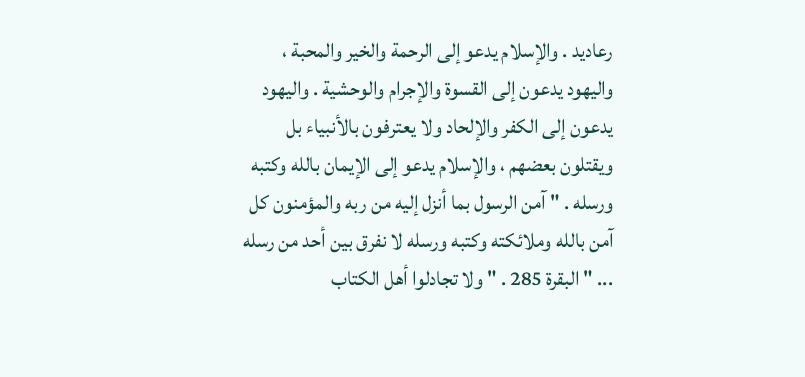رعاديد . والإسلام يدعو إلى الرحمة والخير والمحبة ، واليهود يدعون إلى القسوة والإجرام والوحشية . واليهود يدعون إلى الكفر والإلحاد ولا يعترفون بالأنبياء بل ويقتلون بعضهم ، والإسلام يدعو إلى الإيمان بالله وكتبه ورسله . " آمن الرسول بما أنزل إليه من ربه والمؤمنون كل آمن بالله وملائكته وكتبه ورسله لا نفرق بين أحد من رسله ... " البقرة 285 . " ولا تجادلوا أهل الكتاب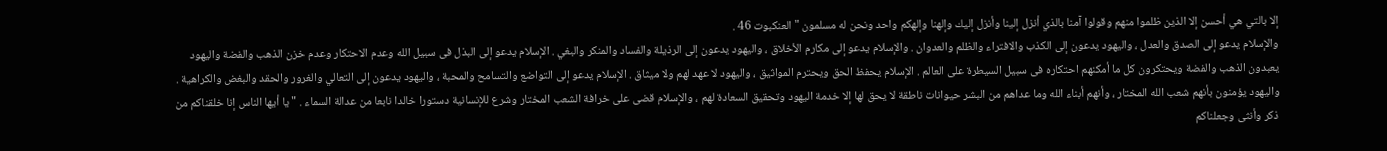إلا بالتي هي أحسن إلا الذين ظلموا منهم وقولوا آمنا بالذي أنزل إلينا وأنزل إليك وإلهنا وإلهكم واحد ونحن له مسلمون " العنكبوت 46 .
والإسلام يدعو إلى الصدق والعدل ، واليهود يدعون إلى الكذب والافتراء والظلم والعدوان . والإسلام يدعو إلى مكارم الأخلاق ، واليهود يدعون إلى الرذيلة والفساد والمنكر والبغي . الإسلام يدعو إلى البذل فى سبيل الله وعدم الاحتكار وعدم خزن الذهب والفضة واليهود يعبدون الذهب والفضة ويحتكرون كل ما أمكنهم احتكاره فى سبيل السيطرة على العالم . الإسلام يحفظ الحق ويحترم المواثيق ، واليهود لا عهد لهم ولا ميثاق . الإسلام يدعو إلى التواضع والتسامح والمحبة ، واليهود يدعون إلى التعالي والغرور والحقد والبغض والكراهية . واليهود يؤمنون بأنهم شعب الله المختار ، وأنهم أبناء الله وما عداهم من البشر حيوانات ناطقة لا يحق لها إلا خدمة اليهود وتحقيق السعادة لهم ، والإسلام قضى على خرافة الشعب المختار وشرع للإنسانية دستورا خالدا نابعا من عدالة السماء . " يا أيها الناس إنا خلقناكم من ذكر وأنثى وجعلناكم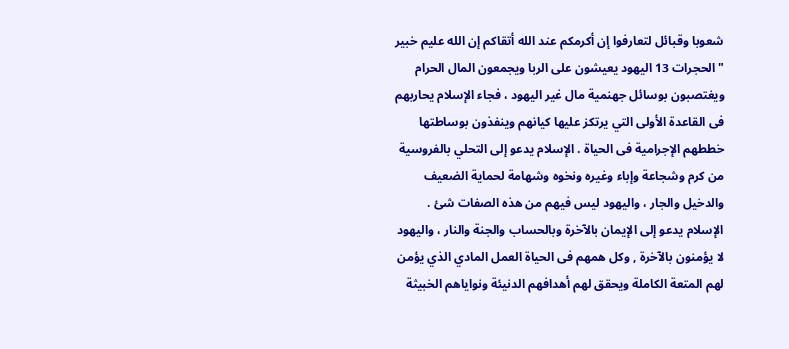شعوبا وقبائل لتعارفوا إن أكرمكم عند الله أتقاكم إن الله عليم خبير " الحجرات 13 اليهود يعيشون على الربا ويجمعون المال الحرام ويغتصبون بوسائل جهنمية مال غير اليهود ، فجاء الإسلام يحاربهم فى القاعدة الأولى التي يرتكز عليها كيانهم وينفذون بوساطتها خططهم الإجرامية فى الحياة . الإسلام يدعو إلى التحلي بالفروسية من كرم وشجاعة وإباء وغيره ونخوه وشهامة لحماية الضعيف والدخيل والجار ، واليهود ليس فيهم من هذه الصفات شئ . الإسلام يدعو إلى الإيمان بالآخرة وبالحساب والجنة والنار ، واليهود لا يؤمنون بالآخرة , وكل همهم فى الحياة العمل المادي الذي يؤمن لهم المتعة الكاملة ويحقق لهم أهدافهم الدنيئة ونواياهم الخبيثة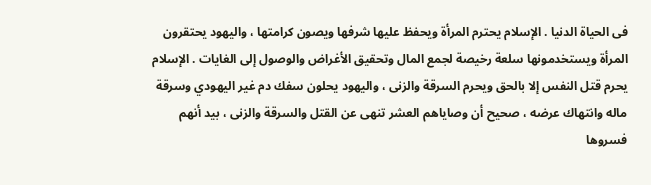فى الحياة الدنيا . الإسلام يحترم المرأة ويحفظ عليها شرفها ويصون كرامتها ، واليهود يحتقرون المرأة ويستخدمونها سلعة رخيصة لجمع المال وتحقيق الأغراض والوصول إلى الغايات . الإسلام يحرم قتل النفس إلا بالحق ويحرم السرقة والزنى ، واليهود يحلون سفك دم غير اليهودي وسرقة ماله وانتهاك عرضه ، صحيح أن وصاياهم العشر تنهى عن القتل والسرقة والزنى ، بيد أنهم فسروها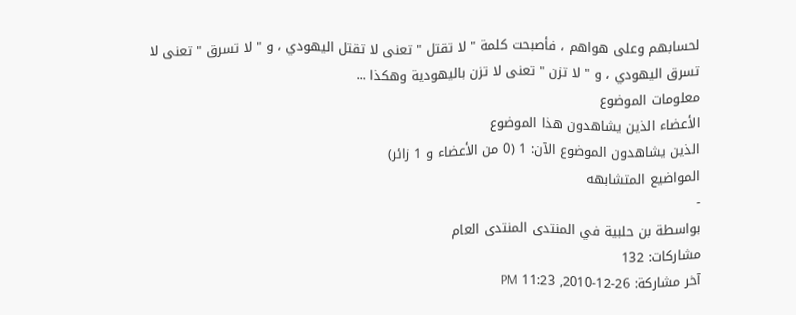لحسابهم وعلى هواهم ، فأصبحت كلمة " لا تقتل " تعنى لا تقتل اليهودي ، و " لا تسرق " تعنى لا تسرق اليهودي ، و " لا تزن " تعنى لا تزن باليهودية وهكذا ...
معلومات الموضوع
الأعضاء الذين يشاهدون هذا الموضوع
الذين يشاهدون الموضوع الآن: 1 (0 من الأعضاء و 1 زائر)
المواضيع المتشابهه
-
بواسطة بن حلبية في المنتدى المنتدى العام
مشاركات: 132
آخر مشاركة: 26-12-2010, 11:23 PM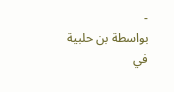-
بواسطة بن حلبية في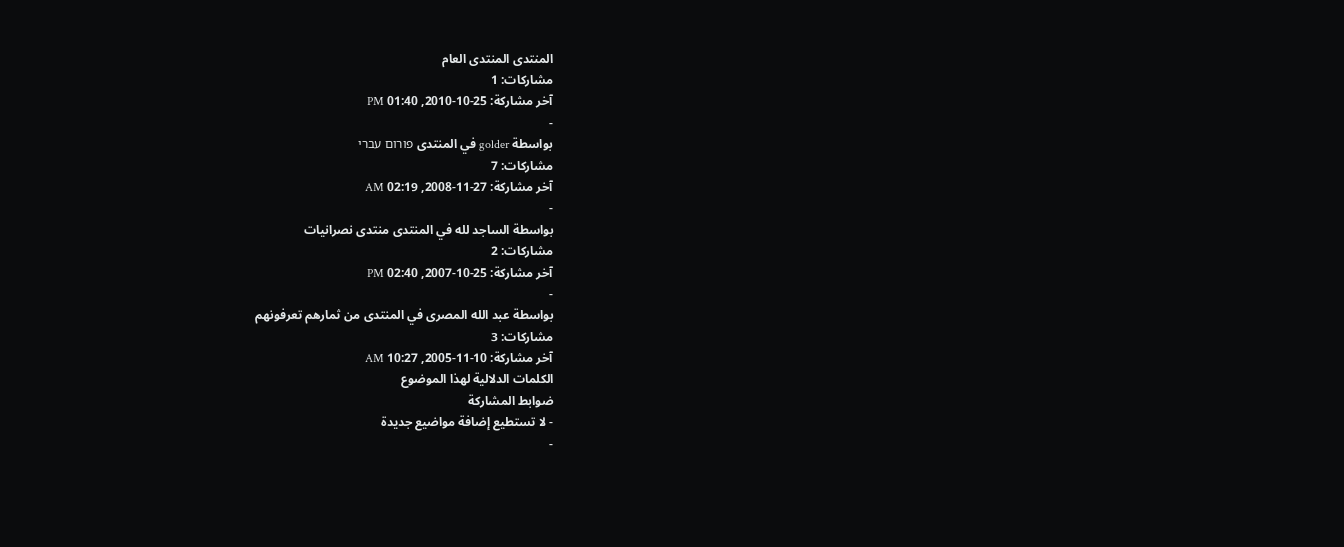المنتدى المنتدى العام
مشاركات: 1
آخر مشاركة: 25-10-2010, 01:40 PM
-
بواسطة golder في المنتدى פורום עברי
مشاركات: 7
آخر مشاركة: 27-11-2008, 02:19 AM
-
بواسطة الساجد لله في المنتدى منتدى نصرانيات
مشاركات: 2
آخر مشاركة: 25-10-2007, 02:40 PM
-
بواسطة عبد الله المصرى في المنتدى من ثمارهم تعرفونهم
مشاركات: 3
آخر مشاركة: 10-11-2005, 10:27 AM
الكلمات الدلالية لهذا الموضوع
ضوابط المشاركة
- لا تستطيع إضافة مواضيع جديدة
-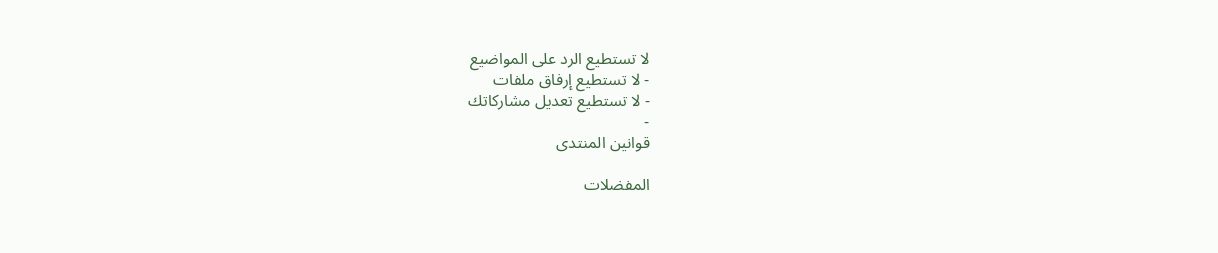لا تستطيع الرد على المواضيع
- لا تستطيع إرفاق ملفات
- لا تستطيع تعديل مشاركاتك
-
قوانين المنتدى

المفضلات